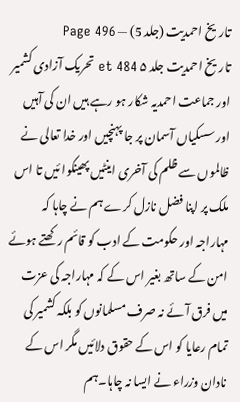تاریخ احمدیت (جلد 5) — Page 496
تاریخ احمدیت جلد ۵ et 484 تحریک آزادی کشمیر اور جماعت احمدیہ شکار ہو رہے ہیں ان کی آہیں اور سسکیاں آسمان پر جا پہنچیں اور خدا تعالی نے ظالموں سے ظلم کی آخری اینٹیں پھینکوا ئیں تا اس ملک پر اپنا فضل نازل کرے ہم نے چاہا کہ مہاراجہ اور حکومت کے ادب کو قائم رکھتے ہوئے امن کے ساتھ بغیر اس کے کہ مہاراجہ کی عزت میں فرق آئے نہ صرف مسلمانوں کو بلکہ کشمیر کی تمام رعایا کو اس کے حقوق دلائیں مگر اس کے نادان وزراء نے ایسا نہ چاہا۔ہم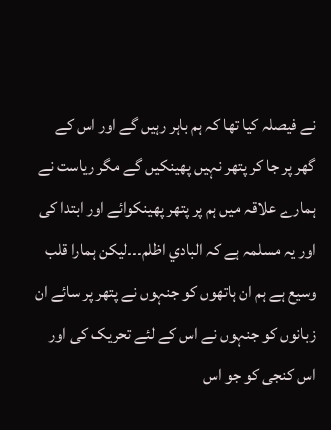نے فیصلہ کیا تھا کہ ہم باہر رہیں گے اور اس کے گھر پر جا کر پتھر نہیں پھینکیں گے مگر ریاست نے ہمارے علاقہ میں ہم پر پتھر پھینکوائے اور ابتدا کی اور یہ مسلمہ ہے کہ البادي اظلم۔۔۔لیکن ہمارا قلب وسیع ہے ہم ان ہاتھوں کو جنہوں نے پتھر پر سائے ان زبانوں کو جنہوں نے اس کے لئے تحریک کی اور اس کنجی کو جو اس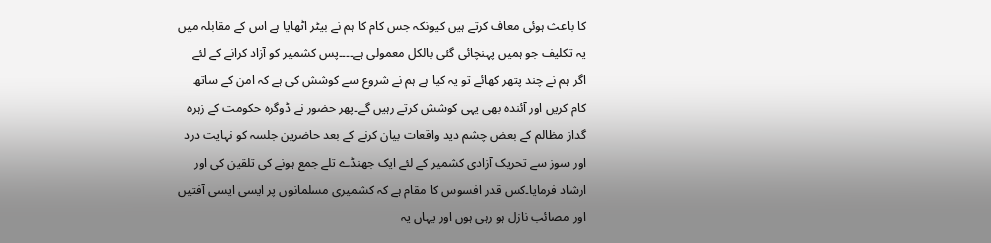کا باعث ہوئی معاف کرتے ہیں کیونکہ جس کام کا ہم نے بیٹر اٹھایا ہے اس کے مقابلہ میں یہ تکلیف جو ہمیں پہنچائی گئی بالکل معمولی ہے۔۔۔۔پس کشمیر کو آزاد کرانے کے لئے اگر ہم نے چند پتھر کھائے تو یہ کیا ہے ہم نے شروع سے کوشش کی ہے کہ امن کے ساتھ کام کریں اور آئندہ بھی یہی کوشش کرتے رہیں گے۔پھر حضور نے ڈوگرہ حکومت کے زہرہ گداز مظالم کے بعض چشم دید واقعات بیان کرنے کے بعد حاضرین جلسہ کو نہایت درد اور سوز سے تحریک آزادی کشمیر کے لئے ایک جھنڈے تلے جمع ہونے کی تلقین کی اور ارشاد فرمایا۔کس قدر افسوس کا مقام ہے کہ کشمیری مسلمانوں پر ایسی ایسی آفتیں اور مصائب نازل ہو رہی ہوں اور یہاں یہ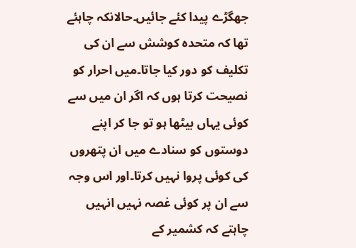جھگڑے پیدا کئے جائیں۔حالانکہ چاہئے تھا کہ متحدہ کوشش سے ان کی تکلیف کو دور کیا جاتا۔میں احرار کو نصیحت کرتا ہوں کہ اگر ان میں سے کوئی یہاں بیٹھا ہو تو جا کر اپنے دوستوں کو سنادے میں ان پتھروں کی کوئی پروا نہیں کرتا۔اور اس وجہ سے ان پر کوئی غصہ نہیں انہیں چاہتے کہ کشمیر کے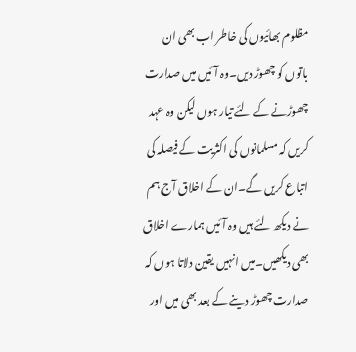مظلوم بھائیوں کی خاطر اب بھی ان باتوں کو چھوڑ دیں۔وہ آئیں میں صدارت چھوڑنے کے لئے تیار ہوں لیکن وہ عہد کریں کہ مسلمانوں کی اکثریت کے فیصلہ کی اتباع کریں گے۔ان کے اخلاق آج ہم نے دیکھ لئے ہیں وہ آئیں ہمارے اخلاق بھی دیکھیں۔میں انہیں یقین دلاتا ہوں کہ صدارت چھوڑ دینے کے بعد بھی میں اور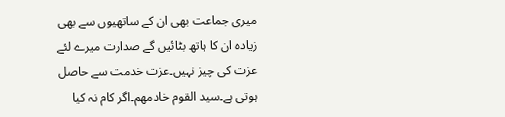میری جماعت بھی ان کے ساتھیوں سے بھی زیادہ ان کا ہاتھ بٹائیں گے صدارت میرے لئے عزت کی چیز نہیں۔عزت خدمت سے حاصل ہوتی ہے۔سید القوم خادمهم۔اگر کام نہ کیا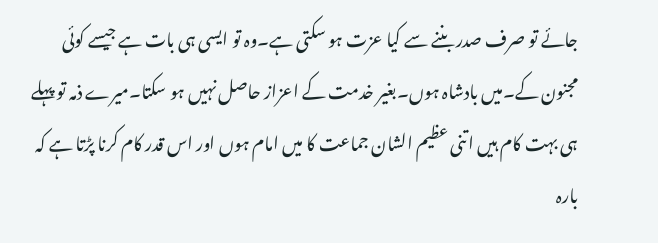جائے تو صرف صدر بننے سے کیا عزت ہو سکتی ہے۔وہ تو ایسی ہی بات ہے جیسے کوئی مجنون کے۔میں بادشاہ ہوں۔بغیر خدمت کے اعزاز حاصل نہیں ہو سکتا۔میرے ذمہ تو پہلے ہی بہت کام ہیں اتنی عظیم الشان جماعت کا میں امام ہوں اور اس قدر کام کرنا پڑتا ہے کہ بارہ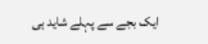ایک بجے سے پہلے شاید ہی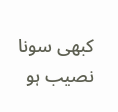کبھی سونا نصیب ہو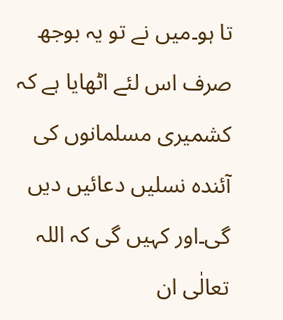تا ہو۔میں نے تو یہ بوجھ صرف اس لئے اٹھایا ہے کہ کشمیری مسلمانوں کی آئندہ نسلیں دعائیں دیں گی۔اور کہیں گی کہ اللہ تعالٰی ان